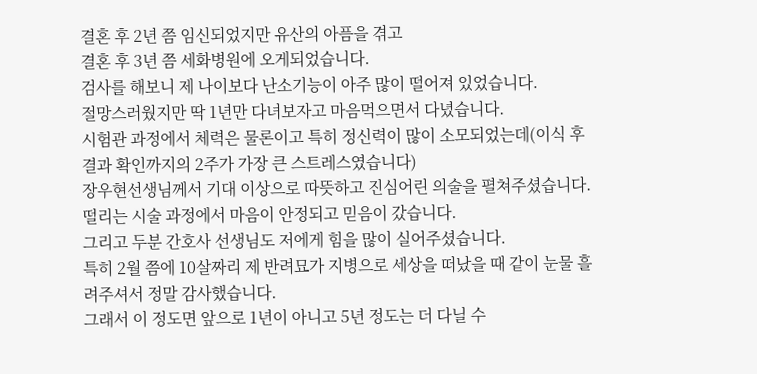결혼 후 2년 쯤 임신되었지만 유산의 아픔을 겪고
결혼 후 3년 쯤 세화병원에 오게되었습니다.
검사를 해보니 제 나이보다 난소기능이 아주 많이 떨어져 있었습니다.
절망스러웠지만 딱 1년만 다녀보자고 마음먹으면서 다녔습니다.
시험관 과정에서 체력은 물론이고 특히 정신력이 많이 소모되었는데(이식 후 결과 확인까지의 2주가 가장 큰 스트레스였습니다)
장우현선생님께서 기대 이상으로 따뜻하고 진심어린 의술을 펼쳐주셨습니다.
떨리는 시술 과정에서 마음이 안정되고 믿음이 갔습니다.
그리고 두분 간호사 선생님도 저에게 힘을 많이 실어주셨습니다.
특히 2월 쯤에 10살짜리 제 반려묘가 지병으로 세상을 떠났을 때 같이 눈물 흘려주셔서 정말 감사했습니다.
그래서 이 정도면 앞으로 1년이 아니고 5년 정도는 더 다닐 수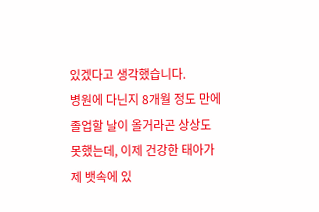있겠다고 생각했습니다.
병원에 다닌지 8개월 정도 만에 졸업할 날이 올거라곤 상상도 못했는데, 이제 건강한 태아가 제 뱃속에 있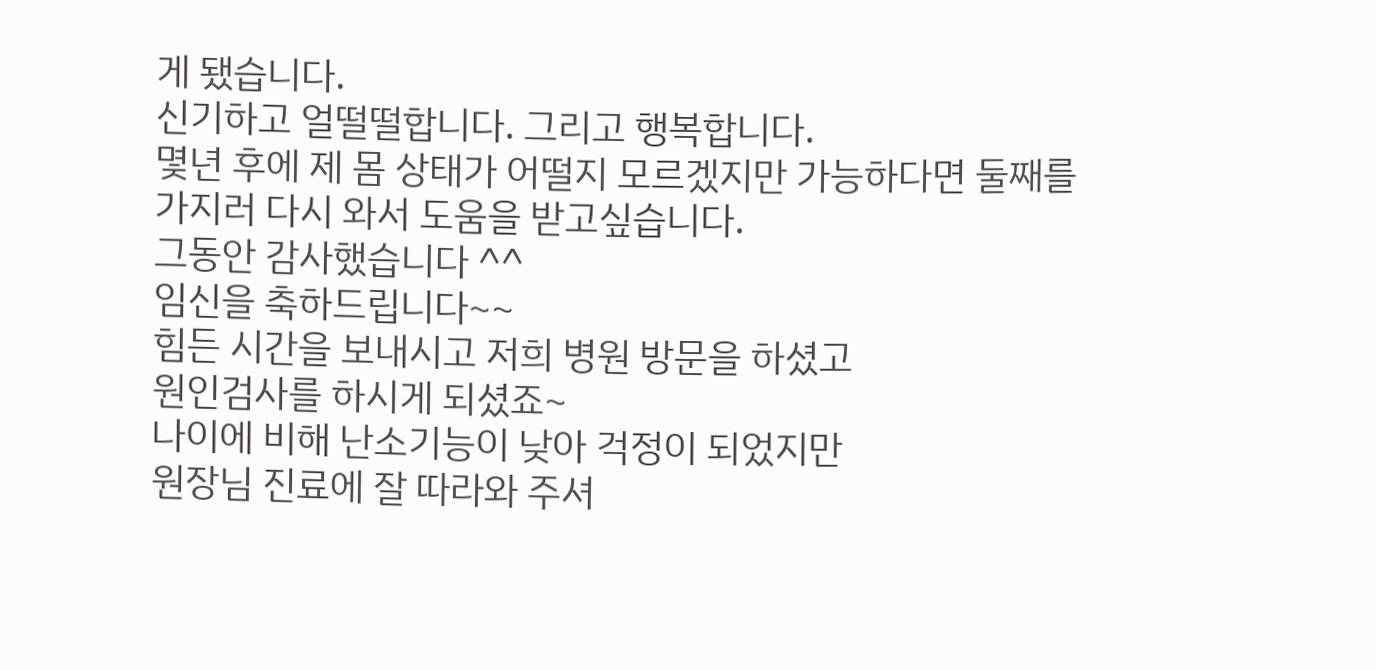게 됐습니다.
신기하고 얼떨떨합니다. 그리고 행복합니다.
몇년 후에 제 몸 상태가 어떨지 모르겠지만 가능하다면 둘째를 가지러 다시 와서 도움을 받고싶습니다.
그동안 감사했습니다 ^^
임신을 축하드립니다~~
힘든 시간을 보내시고 저희 병원 방문을 하셨고
원인검사를 하시게 되셨죠~
나이에 비해 난소기능이 낮아 걱정이 되었지만
원장님 진료에 잘 따라와 주셔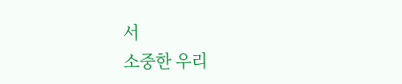서
소중한 우리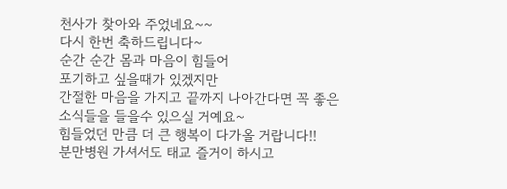천사가 찾아와 주었네요~~
다시 한번 축하드립니다~
순간 순간 몸과 마음이 힘들어
포기하고 싶을때가 있겠지만
간절한 마음을 가지고 끝까지 나아간다면 꼭 좋은
소식들을 들을수 있으실 거예요~
힘들었던 만큼 더 큰 행복이 다가올 거랍니다!!
분만병원 가셔서도 태교 즐거이 하시고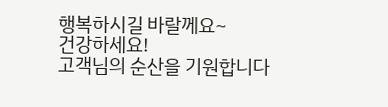행복하시길 바랄께요~
건강하세요!
고객님의 순산을 기원합니다